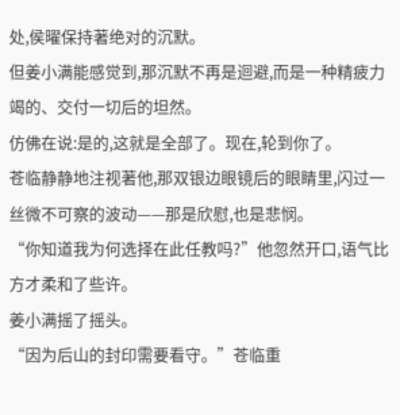处,侯曜保持著绝对的沉默。
但姜小满能感觉到,那沉默不再是迴避,而是一种精疲力竭的、交付一切后的坦然。
仿佛在说:是的,这就是全部了。现在,轮到你了。
苍临静静地注视著他,那双银边眼镜后的眼睛里,闪过一丝微不可察的波动——那是欣慰,也是悲悯。
“你知道我为何选择在此任教吗?”他忽然开口,语气比方才柔和了些许。
姜小满摇了摇头。
“因为后山的封印需要看守。”苍临重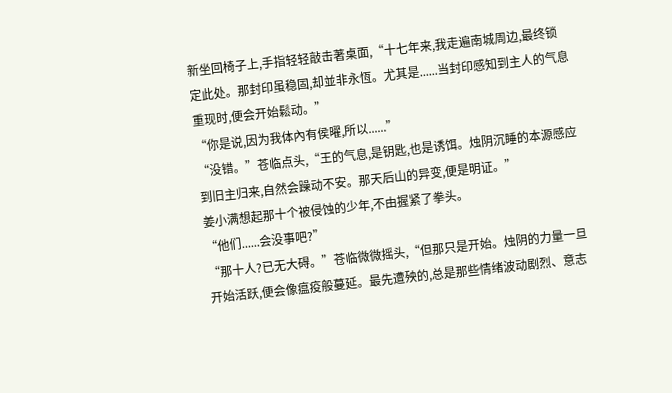新坐回椅子上,手指轻轻敲击著桌面,“十七年来,我走遍南城周边,最终锁定此处。那封印虽稳固,却並非永恆。尤其是......当封印感知到主人的气息重现时,便会开始鬆动。”
“你是说,因为我体內有侯曜,所以......”
“没错。”苍临点头,“王的气息,是钥匙,也是诱饵。烛阴沉睡的本源感应到旧主归来,自然会躁动不安。那天后山的异变,便是明证。”
姜小满想起那十个被侵蚀的少年,不由握紧了拳头。
“他们......会没事吧?”
“那十人?已无大碍。”苍临微微摇头,“但那只是开始。烛阴的力量一旦开始活跃,便会像瘟疫般蔓延。最先遭殃的,总是那些情绪波动剧烈、意志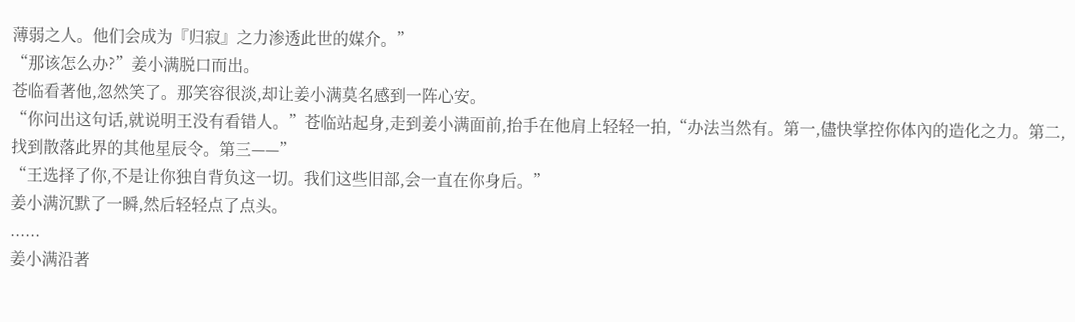薄弱之人。他们会成为『归寂』之力渗透此世的媒介。”
“那该怎么办?”姜小满脱口而出。
苍临看著他,忽然笑了。那笑容很淡,却让姜小满莫名感到一阵心安。
“你问出这句话,就说明王没有看错人。”苍临站起身,走到姜小满面前,抬手在他肩上轻轻一拍,“办法当然有。第一,儘快掌控你体內的造化之力。第二,找到散落此界的其他星辰令。第三——”
“王选择了你,不是让你独自背负这一切。我们这些旧部,会一直在你身后。”
姜小满沉默了一瞬,然后轻轻点了点头。
......
姜小满沿著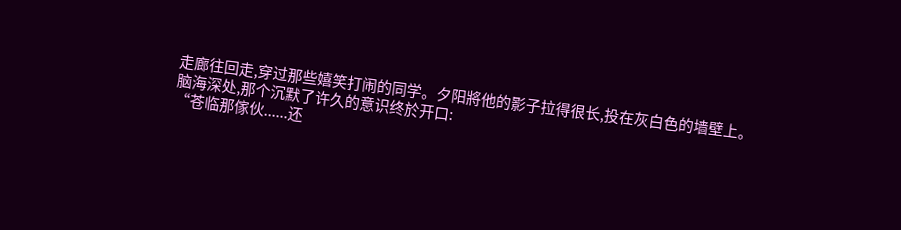走廊往回走,穿过那些嬉笑打闹的同学。夕阳將他的影子拉得很长,投在灰白色的墙壁上。
脑海深处,那个沉默了许久的意识终於开口:
“苍临那傢伙......还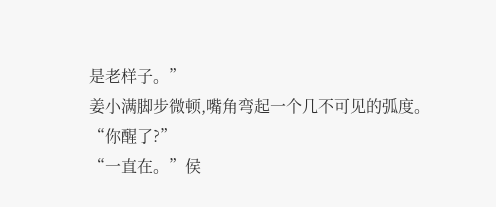是老样子。”
姜小满脚步微顿,嘴角弯起一个几不可见的弧度。
“你醒了?”
“一直在。”侯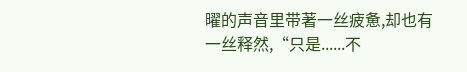曜的声音里带著一丝疲惫,却也有一丝释然,“只是......不